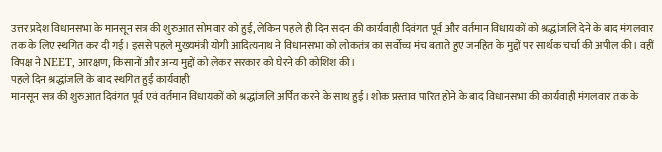उत्तर प्रदेश विधानसभा के मानसून सत्र की शुरुआत सोमवार को हुई, लेकिन पहले ही दिन सदन की कार्यवाही दिवंगत पूर्व और वर्तमान विधायकों को श्रद्धांजलि देने के बाद मंगलवार तक के लिए स्थगित कर दी गई। इससे पहले मुख्यमंत्री योगी आदित्यनाथ ने विधानसभा को लोकतंत्र का सर्वोच्च मंच बताते हुए जनहित के मुद्दों पर सार्थक चर्चा की अपील की। वहीं विपक्ष ने NEET, आरक्षण, किसानों और अन्य मुद्दों को लेकर सरकार को घेरने की कोशिश की।
पहले दिन श्रद्धांजलि के बाद स्थगित हुई कार्यवाही
मानसून सत्र की शुरुआत दिवंगत पूर्व एवं वर्तमान विधायकों को श्रद्धांजलि अर्पित करने के साथ हुई। शोक प्रस्ताव पारित होने के बाद विधानसभा की कार्यवाही मंगलवार तक के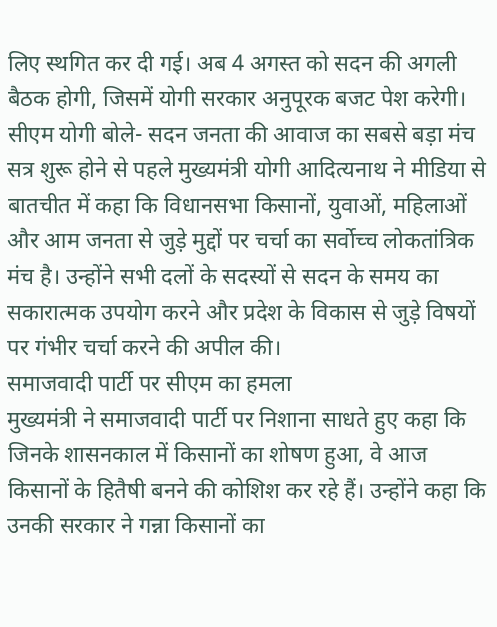लिए स्थगित कर दी गई। अब 4 अगस्त को सदन की अगली बैठक होगी, जिसमें योगी सरकार अनुपूरक बजट पेश करेगी।
सीएम योगी बोले- सदन जनता की आवाज का सबसे बड़ा मंच
सत्र शुरू होने से पहले मुख्यमंत्री योगी आदित्यनाथ ने मीडिया से बातचीत में कहा कि विधानसभा किसानों, युवाओं, महिलाओं और आम जनता से जुड़े मुद्दों पर चर्चा का सर्वोच्च लोकतांत्रिक मंच है। उन्होंने सभी दलों के सदस्यों से सदन के समय का सकारात्मक उपयोग करने और प्रदेश के विकास से जुड़े विषयों पर गंभीर चर्चा करने की अपील की।
समाजवादी पार्टी पर सीएम का हमला
मुख्यमंत्री ने समाजवादी पार्टी पर निशाना साधते हुए कहा कि जिनके शासनकाल में किसानों का शोषण हुआ, वे आज किसानों के हितैषी बनने की कोशिश कर रहे हैं। उन्होंने कहा कि उनकी सरकार ने गन्ना किसानों का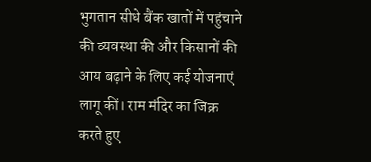भुगतान सीधे बैंक खातों में पहुंचाने की व्यवस्था की और किसानों की आय बढ़ाने के लिए कई योजनाएं लागू कीं। राम मंदिर का जिक्र करते हुए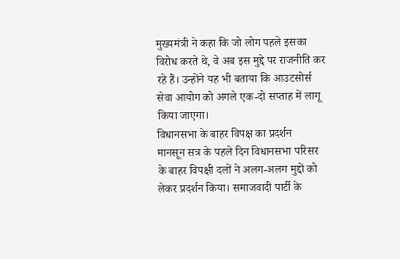मुख्यमंत्री ने कहा कि जो लोग पहले इसका विरोध करते थे, वे अब इस मुद्दे पर राजनीति कर रहे हैं। उन्होंने यह भी बताया कि आउटसोर्स सेवा आयोग को अगले एक-दो सप्ताह में लागू किया जाएगा।
विधानसभा के बाहर विपक्ष का प्रदर्शन
मानसून सत्र के पहले दिन विधानसभा परिसर के बाहर विपक्षी दलों ने अलग-अलग मुद्दों को लेकर प्रदर्शन किया। समाजवादी पार्टी के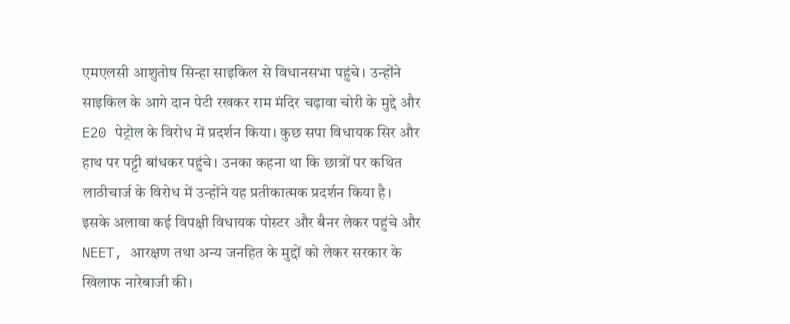एमएलसी आशुतोष सिन्हा साइकिल से विधानसभा पहुंचे। उन्होंने साइकिल के आगे दान पेटी रखकर राम मंदिर चढ़ावा चोरी के मुद्दे और E20 पेट्रोल के विरोध में प्रदर्शन किया। कुछ सपा विधायक सिर और हाथ पर पट्टी बांधकर पहुंचे। उनका कहना था कि छात्रों पर कथित लाठीचार्ज के विरोध में उन्होंने यह प्रतीकात्मक प्रदर्शन किया है। इसके अलावा कई विपक्षी विधायक पोस्टर और बैनर लेकर पहुंचे और NEET, आरक्षण तथा अन्य जनहित के मुद्दों को लेकर सरकार के खिलाफ नारेबाजी की।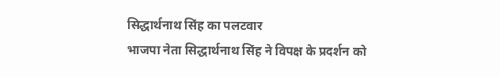सिद्धार्थनाथ सिंह का पलटवार
भाजपा नेता सिद्धार्थनाथ सिंह ने विपक्ष के प्रदर्शन को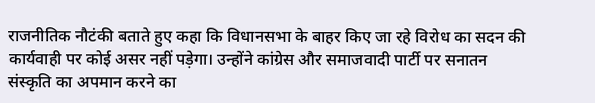राजनीतिक नौटंकी बताते हुए कहा कि विधानसभा के बाहर किए जा रहे विरोध का सदन की कार्यवाही पर कोई असर नहीं पड़ेगा। उन्होंने कांग्रेस और समाजवादी पार्टी पर सनातन संस्कृति का अपमान करने का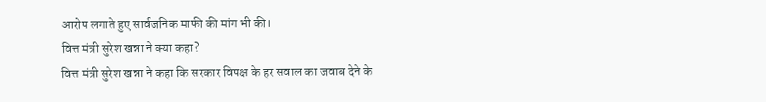आरोप लगाते हुए सार्वजनिक माफी की मांग भी की।
वित्त मंत्री सुरेश खन्ना ने क्या कहा?
वित्त मंत्री सुरेश खन्ना ने कहा कि सरकार विपक्ष के हर सवाल का जवाब देने के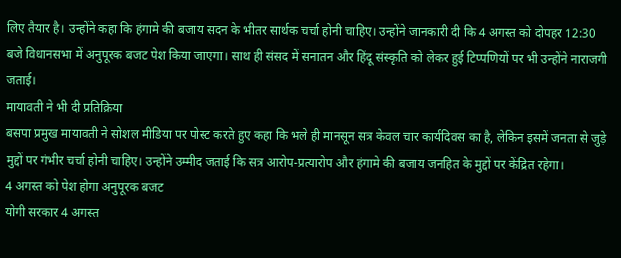लिए तैयार है। उन्होंने कहा कि हंगामे की बजाय सदन के भीतर सार्थक चर्चा होनी चाहिए। उन्होंने जानकारी दी कि 4 अगस्त को दोपहर 12:30 बजे विधानसभा में अनुपूरक बजट पेश किया जाएगा। साथ ही संसद में सनातन और हिंदू संस्कृति को लेकर हुई टिप्पणियों पर भी उन्होंने नाराजगी जताई।
मायावती ने भी दी प्रतिक्रिया
बसपा प्रमुख मायावती ने सोशल मीडिया पर पोस्ट करते हुए कहा कि भले ही मानसून सत्र केवल चार कार्यदिवस का है, लेकिन इसमें जनता से जुड़े मुद्दों पर गंभीर चर्चा होनी चाहिए। उन्होंने उम्मीद जताई कि सत्र आरोप-प्रत्यारोप और हंगामे की बजाय जनहित के मुद्दों पर केंद्रित रहेगा।
4 अगस्त को पेश होगा अनुपूरक बजट
योगी सरकार 4 अगस्त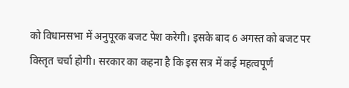को विधानसभा में अनुपूरक बजट पेश करेगी। इसके बाद 6 अगस्त को बजट पर विस्तृत चर्चा होगी। सरकार का कहना है कि इस सत्र में कई महत्वपूर्ण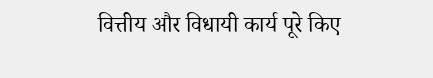वित्तीय और विधायी कार्य पूरे किए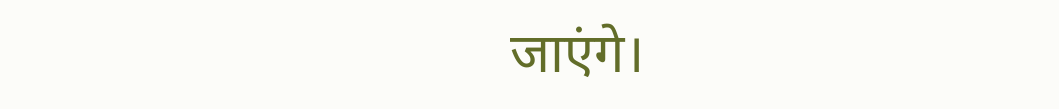जाएंगे।